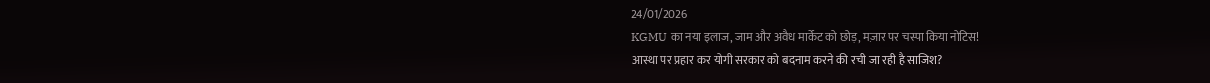24/01/2026
KGMU का नया इलाज, जाम और अवैध मार्केट को छोड़, मज़ार पर चस्पा किया नोटिस!
आस्था पर प्रहार कर योगी सरकार को बदनाम करने की रची जा रही है साजिश?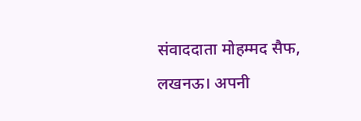संवाददाता मोहम्मद सैफ,
लखनऊ। अपनी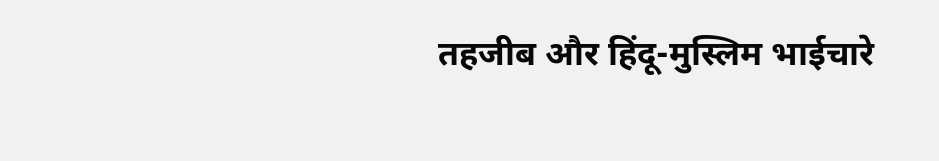तहजीब और हिंदू-मुस्लिम भाईचारे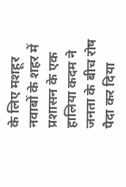के लिए मशहूर नवाबों के शहर में प्रशासन के एक हालिया कदम ने जनता के बीच रोष पैदा कर दिया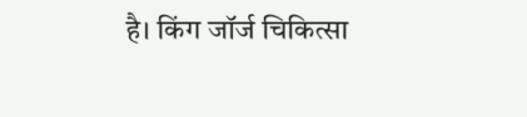है। किंग जॉर्ज चिकित्सा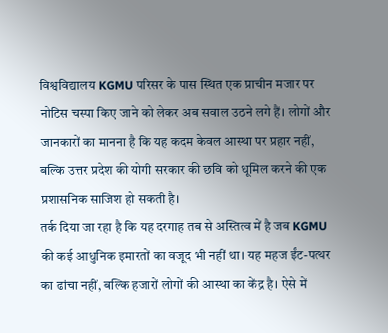विश्वविद्यालय KGMU परिसर के पास स्थित एक प्राचीन मजार पर नोटिस चस्पा किए जाने को लेकर अब सवाल उठने लगे हैं। लोगों और जानकारों का मानना है कि यह कदम केवल आस्था पर प्रहार नहीं, बल्कि उत्तर प्रदेश की योगी सरकार की छवि को धूमिल करने की एक प्रशासनिक साजिश हो सकती है।
तर्क दिया जा रहा है कि यह दरगाह तब से अस्तित्व में है जब KGMU की कई आधुनिक इमारतों का वजूद भी नहीं था। यह महज ईंट-पत्थर का ढांचा नहीं, बल्कि हजारों लोगों की आस्था का केंद्र है। ऐसे में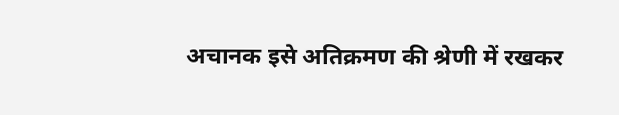अचानक इसे अतिक्रमण की श्रेणी में रखकर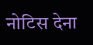नोटिस देना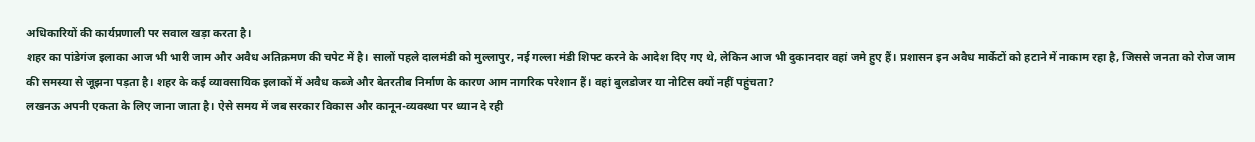अधिकारियों की कार्यप्रणाली पर सवाल खड़ा करता है।
शहर का पांडेगंज इलाका आज भी भारी जाम और अवैध अतिक्रमण की चपेट में है। सालों पहले दालमंडी को मुल्लापुर, नई गल्ला मंडी शिफ्ट करने के आदेश दिए गए थे, लेकिन आज भी दुकानदार वहां जमे हुए हैं। प्रशासन इन अवैध मार्केटों को हटाने में नाकाम रहा है, जिससे जनता को रोज जाम की समस्या से जूझना पड़ता है। शहर के कई व्यावसायिक इलाकों में अवैध कब्जे और बेतरतीब निर्माण के कारण आम नागरिक परेशान हैं। वहां बुलडोजर या नोटिस क्यों नहीं पहुंचता?
लखनऊ अपनी एकता के लिए जाना जाता है। ऐसे समय में जब सरकार विकास और कानून-व्यवस्था पर ध्यान दे रही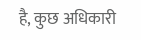है, कुछ अधिकारी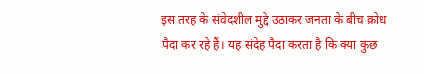इस तरह के संवेदशील मुद्दे उठाकर जनता के बीच क्रोध पैदा कर रहे हैं। यह संदेह पैदा करता है कि क्या कुछ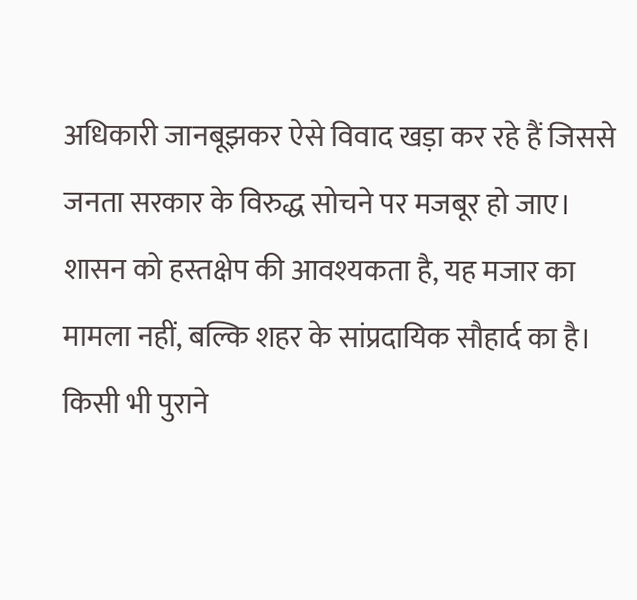अधिकारी जानबूझकर ऐसे विवाद खड़ा कर रहे हैं जिससे जनता सरकार के विरुद्ध सोचने पर मजबूर हो जाए।
शासन को हस्तक्षेप की आवश्यकता है, यह मजार का मामला नहीं, बल्कि शहर के सांप्रदायिक सौहार्द का है। किसी भी पुराने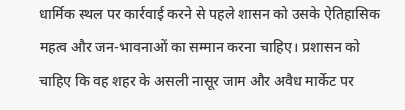धार्मिक स्थल पर कार्रवाई करने से पहले शासन को उसके ऐतिहासिक महत्व और जन-भावनाओं का सम्मान करना चाहिए। प्रशासन को चाहिए कि वह शहर के असली नासूर जाम और अवैध मार्केट पर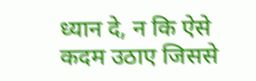ध्यान दे, न कि ऐसे कदम उठाए जिससे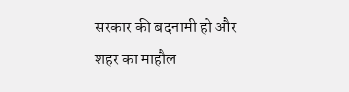सरकार की बदनामी हो और शहर का माहौल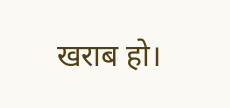खराब हो।